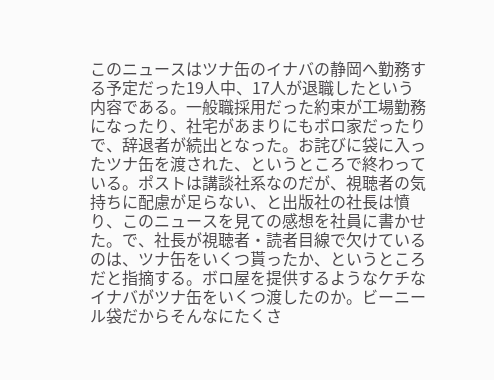このニュースはツナ缶のイナバの静岡へ勤務する予定だった19人中、17人が退職したという内容である。一般職採用だった約束が工場勤務になったり、社宅があまりにもボロ家だったりで、辞退者が続出となった。お詫びに袋に入ったツナ缶を渡された、というところで終わっている。ポストは講談社系なのだが、視聴者の気持ちに配慮が足らない、と出版社の社長は憤り、このニュースを見ての感想を社員に書かせた。で、社長が視聴者・読者目線で欠けているのは、ツナ缶をいくつ貰ったか、というところだと指摘する。ボロ屋を提供するようなケチなイナバがツナ缶をいくつ渡したのか。ビーニール袋だからそんなにたくさ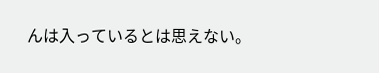んは入っているとは思えない。